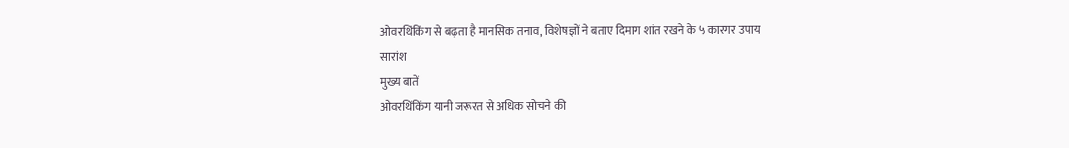ओवरथिंकिंग से बढ़ता है मानसिक तनाव, विशेषज्ञों ने बताए दिमाग शांत रखने के ५ कारगर उपाय
सारांश
मुख्य बातें
ओवरथिंकिंग यानी जरूरत से अधिक सोचने की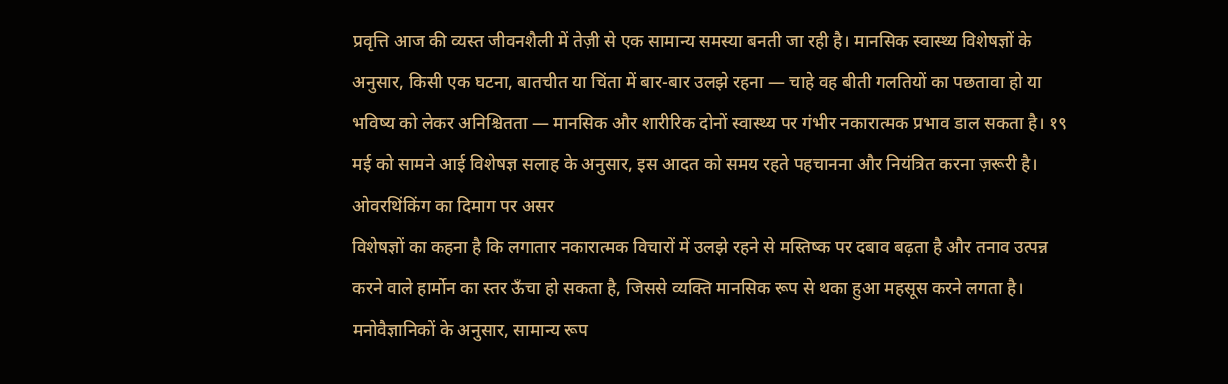प्रवृत्ति आज की व्यस्त जीवनशैली में तेज़ी से एक सामान्य समस्या बनती जा रही है। मानसिक स्वास्थ्य विशेषज्ञों के अनुसार, किसी एक घटना, बातचीत या चिंता में बार-बार उलझे रहना — चाहे वह बीती गलतियों का पछतावा हो या भविष्य को लेकर अनिश्चितता — मानसिक और शारीरिक दोनों स्वास्थ्य पर गंभीर नकारात्मक प्रभाव डाल सकता है। १९ मई को सामने आई विशेषज्ञ सलाह के अनुसार, इस आदत को समय रहते पहचानना और नियंत्रित करना ज़रूरी है।
ओवरथिंकिंग का दिमाग पर असर
विशेषज्ञों का कहना है कि लगातार नकारात्मक विचारों में उलझे रहने से मस्तिष्क पर दबाव बढ़ता है और तनाव उत्पन्न करने वाले हार्मोन का स्तर ऊँचा हो सकता है, जिससे व्यक्ति मानसिक रूप से थका हुआ महसूस करने लगता है। मनोवैज्ञानिकों के अनुसार, सामान्य रूप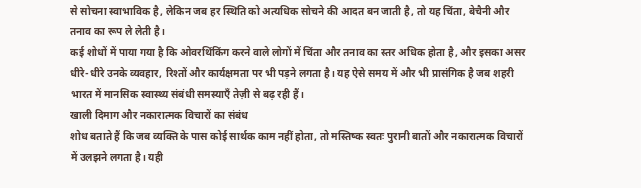से सोचना स्वाभाविक है, लेकिन जब हर स्थिति को अत्यधिक सोचने की आदत बन जाती है, तो यह चिंता, बेचैनी और तनाव का रूप ले लेती है।
कई शोधों में पाया गया है कि ओवरथिंकिंग करने वाले लोगों में चिंता और तनाव का स्तर अधिक होता है, और इसका असर धीरे-धीरे उनके व्यवहार, रिश्तों और कार्यक्षमता पर भी पड़ने लगता है। यह ऐसे समय में और भी प्रासंगिक है जब शहरी भारत में मानसिक स्वास्थ्य संबंधी समस्याएँ तेज़ी से बढ़ रही हैं।
खाली दिमाग और नकारात्मक विचारों का संबंध
शोध बताते हैं कि जब व्यक्ति के पास कोई सार्थक काम नहीं होता, तो मस्तिष्क स्वतः पुरानी बातों और नकारात्मक विचारों में उलझने लगता है। यही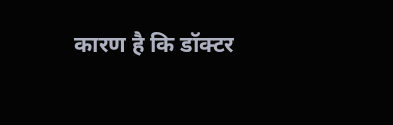कारण है कि डॉक्टर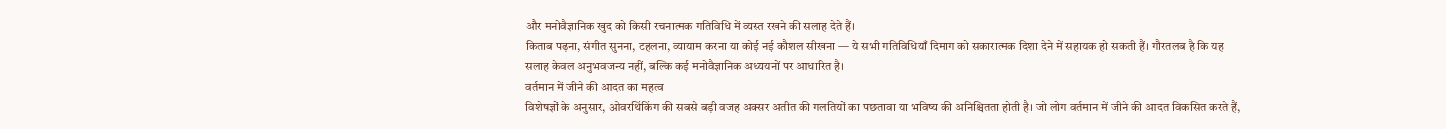और मनोवैज्ञानिक खुद को किसी रचनात्मक गतिविधि में व्यस्त रखने की सलाह देते हैं।
किताब पढ़ना, संगीत सुनना, टहलना, व्यायाम करना या कोई नई कौशल सीखना — ये सभी गतिविधियाँ दिमाग को सकारात्मक दिशा देने में सहायक हो सकती हैं। गौरतलब है कि यह सलाह केवल अनुभवजन्य नहीं, बल्कि कई मनोवैज्ञानिक अध्ययनों पर आधारित है।
वर्तमान में जीने की आदत का महत्व
विशेषज्ञों के अनुसार, ओवरथिंकिंग की सबसे बड़ी वजह अक्सर अतीत की गलतियों का पछतावा या भविष्य की अनिश्चितता होती है। जो लोग वर्तमान में जीने की आदत विकसित करते हैं,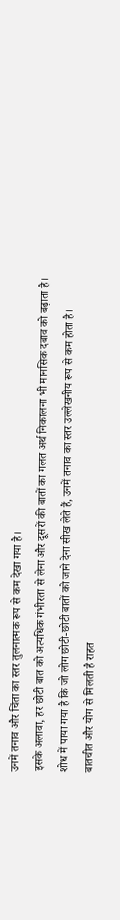उनमें तनाव और चिंता का स्तर तुलनात्मक रूप से कम देखा गया है।
इसके अलावा, हर छोटी बात को अत्यधिक गंभीरता से लेना और दूसरों की बातों का गलत अर्थ निकालना भी मानसिक दबाव को बढ़ाता है। शोध में पाया गया है कि जो लोग छोटी-छोटी बातों को जाने देना सीख लेते हैं, उनमें तनाव का स्तर उल्लेखनीय रूप से कम होता है।
बातचीत और योग से मिलती है राहत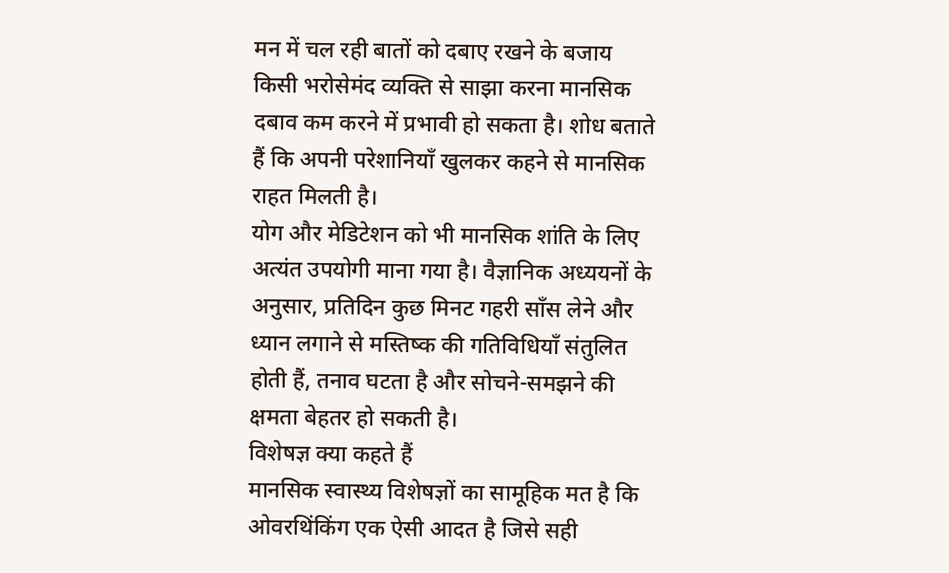मन में चल रही बातों को दबाए रखने के बजाय किसी भरोसेमंद व्यक्ति से साझा करना मानसिक दबाव कम करने में प्रभावी हो सकता है। शोध बताते हैं कि अपनी परेशानियाँ खुलकर कहने से मानसिक राहत मिलती है।
योग और मेडिटेशन को भी मानसिक शांति के लिए अत्यंत उपयोगी माना गया है। वैज्ञानिक अध्ययनों के अनुसार, प्रतिदिन कुछ मिनट गहरी साँस लेने और ध्यान लगाने से मस्तिष्क की गतिविधियाँ संतुलित होती हैं, तनाव घटता है और सोचने-समझने की क्षमता बेहतर हो सकती है।
विशेषज्ञ क्या कहते हैं
मानसिक स्वास्थ्य विशेषज्ञों का सामूहिक मत है कि ओवरथिंकिंग एक ऐसी आदत है जिसे सही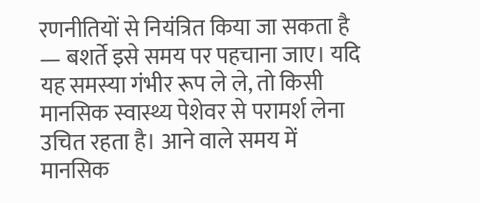रणनीतियों से नियंत्रित किया जा सकता है — बशर्ते इसे समय पर पहचाना जाए। यदि यह समस्या गंभीर रूप ले ले, तो किसी मानसिक स्वास्थ्य पेशेवर से परामर्श लेना उचित रहता है। आने वाले समय में मानसिक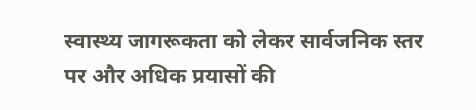स्वास्थ्य जागरूकता को लेकर सार्वजनिक स्तर पर और अधिक प्रयासों की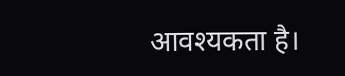आवश्यकता है।